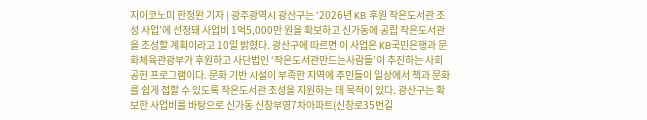지이코노미 한정완 기자 | 광주광역시 광산구는 ‘2026년 KB 후원 작은도서관 조성 사업’에 선정돼 사업비 1억5,000만 원을 확보하고 신가동에 공립 작은도서관을 조성할 계획이라고 10일 밝혔다. 광산구에 따르면 이 사업은 KB국민은행과 문화체육관광부가 후원하고 사단법인 ‘작은도서관만드는사람들’이 추진하는 사회공헌 프로그램이다. 문화 기반 시설이 부족한 지역에 주민들이 일상에서 책과 문화를 쉽게 접할 수 있도록 작은도서관 조성을 지원하는 데 목적이 있다. 광산구는 확보한 사업비를 바탕으로 신가동 신창부영7차아파트(신창로35번길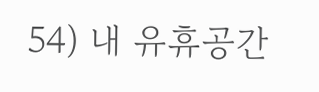54) 내 유휴공간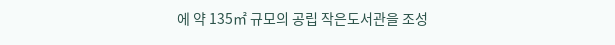에 약 135㎡ 규모의 공립 작은도서관을 조성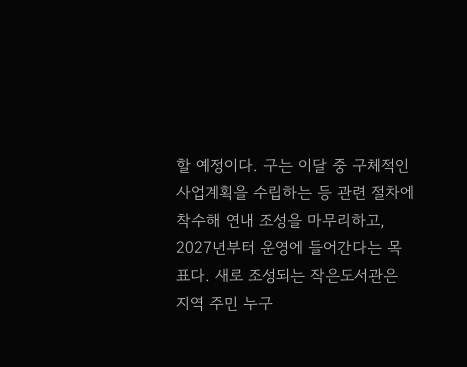할 예정이다. 구는 이달 중 구체적인 사업계획을 수립하는 등 관련 절차에 착수해 연내 조성을 마무리하고, 2027년부터 운영에 들어간다는 목표다. 새로 조성되는 작은도서관은 지역 주민 누구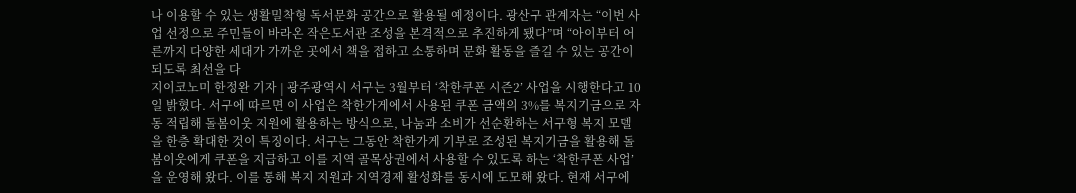나 이용할 수 있는 생활밀착형 독서문화 공간으로 활용될 예정이다. 광산구 관계자는 “이번 사업 선정으로 주민들이 바라온 작은도서관 조성을 본격적으로 추진하게 됐다”며 “아이부터 어른까지 다양한 세대가 가까운 곳에서 책을 접하고 소통하며 문화 활동을 즐길 수 있는 공간이 되도록 최선을 다
지이코노미 한정완 기자 | 광주광역시 서구는 3월부터 ‘착한쿠폰 시즌2’ 사업을 시행한다고 10일 밝혔다. 서구에 따르면 이 사업은 착한가게에서 사용된 쿠폰 금액의 3%를 복지기금으로 자동 적립해 돌봄이웃 지원에 활용하는 방식으로, 나눔과 소비가 선순환하는 서구형 복지 모델을 한층 확대한 것이 특징이다. 서구는 그동안 착한가게 기부로 조성된 복지기금을 활용해 돌봄이웃에게 쿠폰을 지급하고 이를 지역 골목상권에서 사용할 수 있도록 하는 ‘착한쿠폰 사업’을 운영해 왔다. 이를 통해 복지 지원과 지역경제 활성화를 동시에 도모해 왔다. 현재 서구에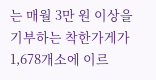는 매월 3만 원 이상을 기부하는 착한가게가 1,678개소에 이르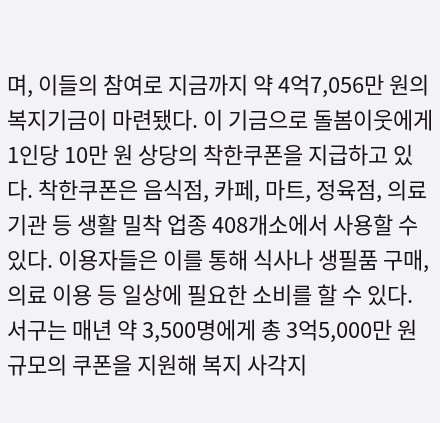며, 이들의 참여로 지금까지 약 4억7,056만 원의 복지기금이 마련됐다. 이 기금으로 돌봄이웃에게 1인당 10만 원 상당의 착한쿠폰을 지급하고 있다. 착한쿠폰은 음식점, 카페, 마트, 정육점, 의료기관 등 생활 밀착 업종 408개소에서 사용할 수 있다. 이용자들은 이를 통해 식사나 생필품 구매, 의료 이용 등 일상에 필요한 소비를 할 수 있다. 서구는 매년 약 3,500명에게 총 3억5,000만 원 규모의 쿠폰을 지원해 복지 사각지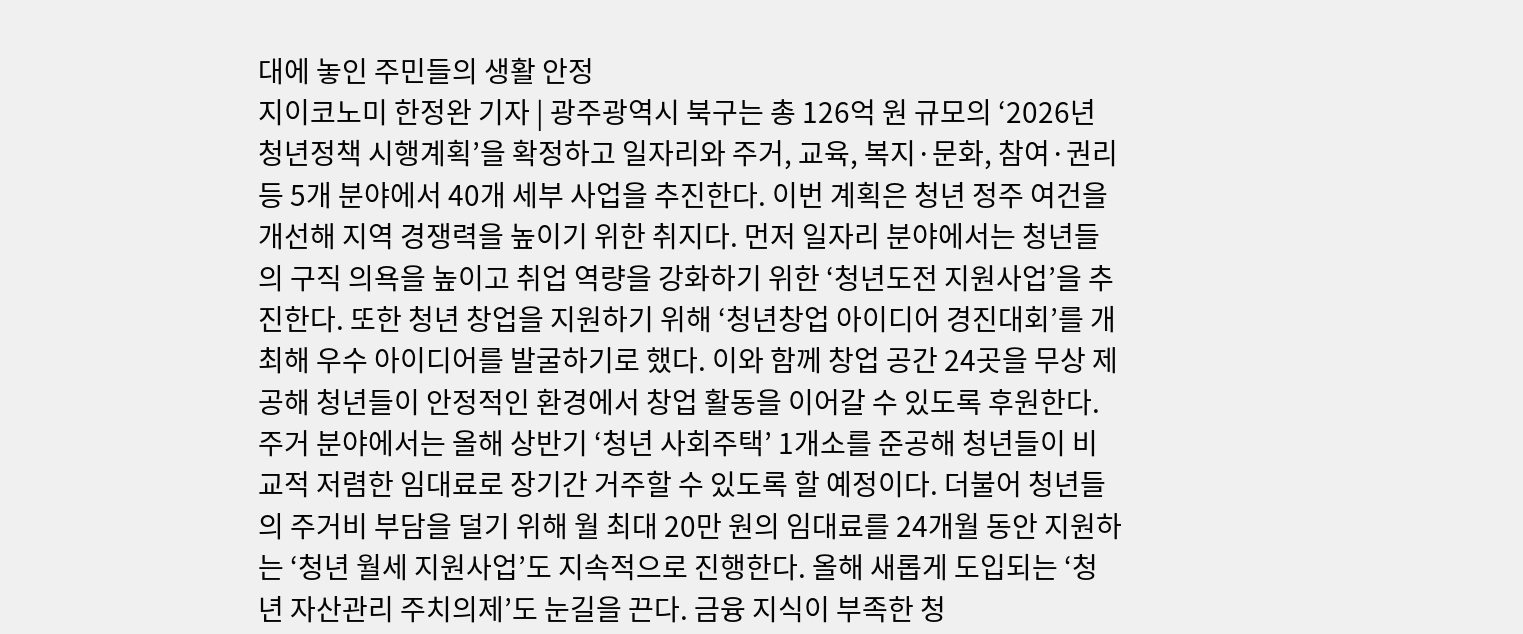대에 놓인 주민들의 생활 안정
지이코노미 한정완 기자 | 광주광역시 북구는 총 126억 원 규모의 ‘2026년 청년정책 시행계획’을 확정하고 일자리와 주거, 교육, 복지·문화, 참여·권리 등 5개 분야에서 40개 세부 사업을 추진한다. 이번 계획은 청년 정주 여건을 개선해 지역 경쟁력을 높이기 위한 취지다. 먼저 일자리 분야에서는 청년들의 구직 의욕을 높이고 취업 역량을 강화하기 위한 ‘청년도전 지원사업’을 추진한다. 또한 청년 창업을 지원하기 위해 ‘청년창업 아이디어 경진대회’를 개최해 우수 아이디어를 발굴하기로 했다. 이와 함께 창업 공간 24곳을 무상 제공해 청년들이 안정적인 환경에서 창업 활동을 이어갈 수 있도록 후원한다. 주거 분야에서는 올해 상반기 ‘청년 사회주택’ 1개소를 준공해 청년들이 비교적 저렴한 임대료로 장기간 거주할 수 있도록 할 예정이다. 더불어 청년들의 주거비 부담을 덜기 위해 월 최대 20만 원의 임대료를 24개월 동안 지원하는 ‘청년 월세 지원사업’도 지속적으로 진행한다. 올해 새롭게 도입되는 ‘청년 자산관리 주치의제’도 눈길을 끈다. 금융 지식이 부족한 청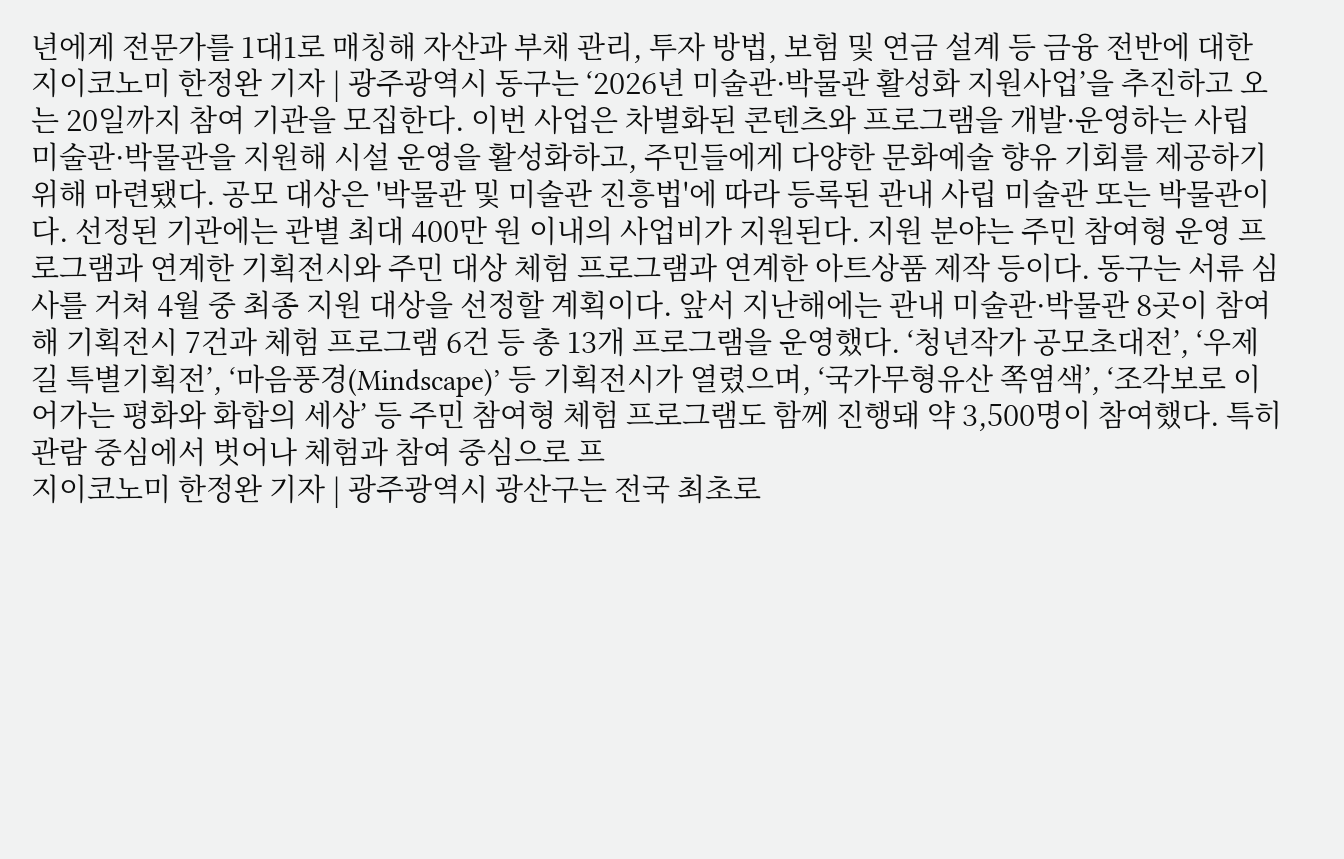년에게 전문가를 1대1로 매칭해 자산과 부채 관리, 투자 방법, 보험 및 연금 설계 등 금융 전반에 대한
지이코노미 한정완 기자 | 광주광역시 동구는 ‘2026년 미술관·박물관 활성화 지원사업’을 추진하고 오는 20일까지 참여 기관을 모집한다. 이번 사업은 차별화된 콘텐츠와 프로그램을 개발·운영하는 사립 미술관·박물관을 지원해 시설 운영을 활성화하고, 주민들에게 다양한 문화예술 향유 기회를 제공하기 위해 마련됐다. 공모 대상은 '박물관 및 미술관 진흥법'에 따라 등록된 관내 사립 미술관 또는 박물관이다. 선정된 기관에는 관별 최대 400만 원 이내의 사업비가 지원된다. 지원 분야는 주민 참여형 운영 프로그램과 연계한 기획전시와 주민 대상 체험 프로그램과 연계한 아트상품 제작 등이다. 동구는 서류 심사를 거쳐 4월 중 최종 지원 대상을 선정할 계획이다. 앞서 지난해에는 관내 미술관·박물관 8곳이 참여해 기획전시 7건과 체험 프로그램 6건 등 총 13개 프로그램을 운영했다. ‘청년작가 공모초대전’, ‘우제길 특별기획전’, ‘마음풍경(Mindscape)’ 등 기획전시가 열렸으며, ‘국가무형유산 쪽염색’, ‘조각보로 이어가는 평화와 화합의 세상’ 등 주민 참여형 체험 프로그램도 함께 진행돼 약 3,500명이 참여했다. 특히 관람 중심에서 벗어나 체험과 참여 중심으로 프
지이코노미 한정완 기자 | 광주광역시 광산구는 전국 최초로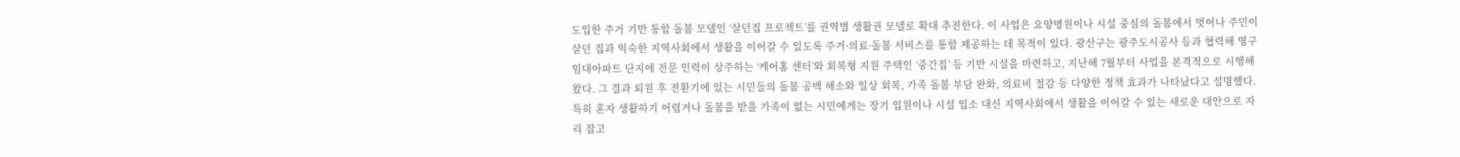도입한 주거 기반 통합 돌봄 모델인 ‘살던집 프로젝트’를 권역별 생활권 모델로 확대 추진한다. 이 사업은 요양병원이나 시설 중심의 돌봄에서 벗어나 주민이 살던 집과 익숙한 지역사회에서 생활을 이어갈 수 있도록 주거·의료·돌봄 서비스를 통합 제공하는 데 목적이 있다. 광산구는 광주도시공사 등과 협력해 영구임대아파트 단지에 전문 인력이 상주하는 ‘케어홈 센터’와 회복형 지원 주택인 ‘중간집’ 등 기반 시설을 마련하고, 지난해 7월부터 사업을 본격적으로 시행해 왔다. 그 결과 퇴원 후 전환기에 있는 시민들의 돌봄 공백 해소와 일상 회복, 가족 돌봄 부담 완화, 의료비 절감 등 다양한 정책 효과가 나타났다고 설명했다. 특히 혼자 생활하기 어렵거나 돌봄을 받을 가족이 없는 시민에게는 장기 입원이나 시설 입소 대신 지역사회에서 생활을 이어갈 수 있는 새로운 대안으로 자리 잡고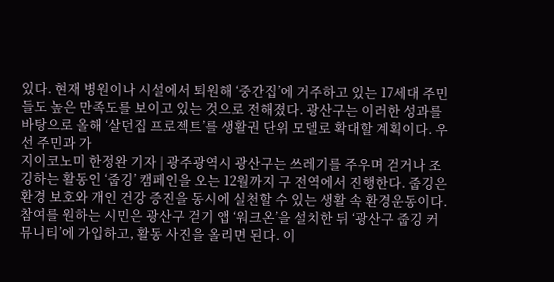있다. 현재 병원이나 시설에서 퇴원해 ‘중간집’에 거주하고 있는 17세대 주민들도 높은 만족도를 보이고 있는 것으로 전해졌다. 광산구는 이러한 성과를 바탕으로 올해 ‘살던집 프로젝트’를 생활권 단위 모델로 확대할 계획이다. 우선 주민과 가
지이코노미 한정완 기자 | 광주광역시 광산구는 쓰레기를 주우며 걷거나 조깅하는 활동인 ‘줍깅’ 캠페인을 오는 12월까지 구 전역에서 진행한다. 줍깅은 환경 보호와 개인 건강 증진을 동시에 실천할 수 있는 생활 속 환경운동이다. 참여를 원하는 시민은 광산구 걷기 앱 ‘워크온’을 설치한 뒤 ‘광산구 줍깅 커뮤니티’에 가입하고, 활동 사진을 올리면 된다. 이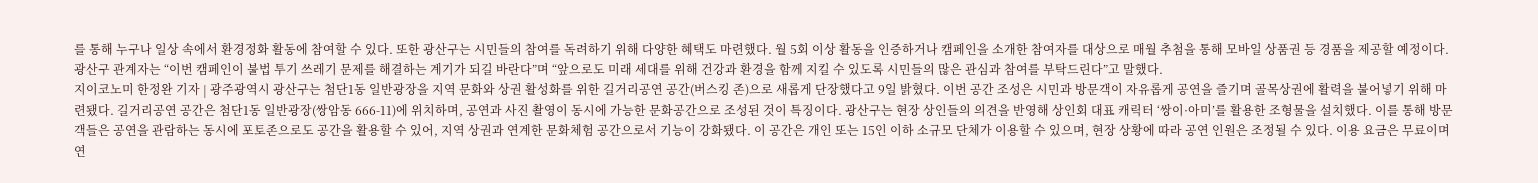를 통해 누구나 일상 속에서 환경정화 활동에 참여할 수 있다. 또한 광산구는 시민들의 참여를 독려하기 위해 다양한 혜택도 마련했다. 월 5회 이상 활동을 인증하거나 캠페인을 소개한 참여자를 대상으로 매월 추첨을 통해 모바일 상품권 등 경품을 제공할 예정이다. 광산구 관계자는 “이번 캠페인이 불법 투기 쓰레기 문제를 해결하는 계기가 되길 바란다”며 “앞으로도 미래 세대를 위해 건강과 환경을 함께 지킬 수 있도록 시민들의 많은 관심과 참여를 부탁드린다”고 말했다.
지이코노미 한정완 기자 | 광주광역시 광산구는 첨단1동 일반광장을 지역 문화와 상권 활성화를 위한 길거리공연 공간(버스킹 존)으로 새롭게 단장했다고 9일 밝혔다. 이번 공간 조성은 시민과 방문객이 자유롭게 공연을 즐기며 골목상권에 활력을 불어넣기 위해 마련됐다. 길거리공연 공간은 첨단1동 일반광장(쌍암동 666-11)에 위치하며, 공연과 사진 촬영이 동시에 가능한 문화공간으로 조성된 것이 특징이다. 광산구는 현장 상인들의 의견을 반영해 상인회 대표 캐릭터 ‘쌍이·아미’를 활용한 조형물을 설치했다. 이를 통해 방문객들은 공연을 관람하는 동시에 포토존으로도 공간을 활용할 수 있어, 지역 상권과 연계한 문화체험 공간으로서 기능이 강화됐다. 이 공간은 개인 또는 15인 이하 소규모 단체가 이용할 수 있으며, 현장 상황에 따라 공연 인원은 조정될 수 있다. 이용 요금은 무료이며 연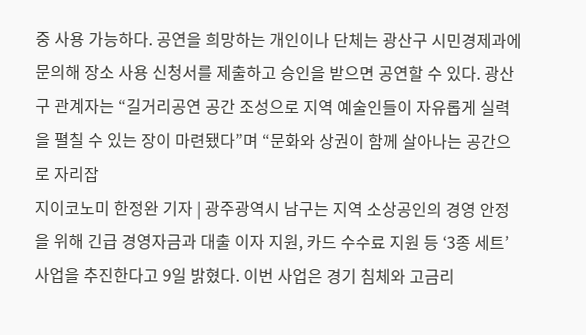중 사용 가능하다. 공연을 희망하는 개인이나 단체는 광산구 시민경제과에 문의해 장소 사용 신청서를 제출하고 승인을 받으면 공연할 수 있다. 광산구 관계자는 “길거리공연 공간 조성으로 지역 예술인들이 자유롭게 실력을 펼칠 수 있는 장이 마련됐다”며 “문화와 상권이 함께 살아나는 공간으로 자리잡
지이코노미 한정완 기자 | 광주광역시 남구는 지역 소상공인의 경영 안정을 위해 긴급 경영자금과 대출 이자 지원, 카드 수수료 지원 등 ‘3종 세트’ 사업을 추진한다고 9일 밝혔다. 이번 사업은 경기 침체와 고금리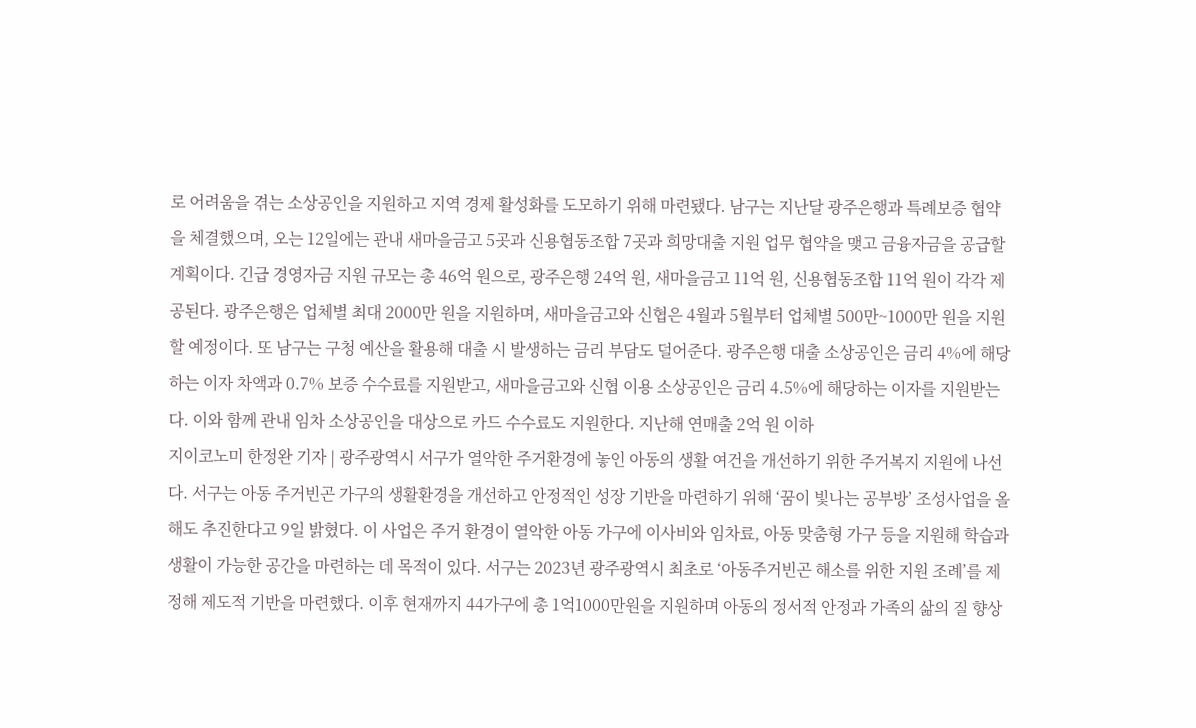로 어려움을 겪는 소상공인을 지원하고 지역 경제 활성화를 도모하기 위해 마련됐다. 남구는 지난달 광주은행과 특례보증 협약을 체결했으며, 오는 12일에는 관내 새마을금고 5곳과 신용협동조합 7곳과 희망대출 지원 업무 협약을 맺고 금융자금을 공급할 계획이다. 긴급 경영자금 지원 규모는 총 46억 원으로, 광주은행 24억 원, 새마을금고 11억 원, 신용협동조합 11억 원이 각각 제공된다. 광주은행은 업체별 최대 2000만 원을 지원하며, 새마을금고와 신협은 4월과 5월부터 업체별 500만~1000만 원을 지원할 예정이다. 또 남구는 구청 예산을 활용해 대출 시 발생하는 금리 부담도 덜어준다. 광주은행 대출 소상공인은 금리 4%에 해당하는 이자 차액과 0.7% 보증 수수료를 지원받고, 새마을금고와 신협 이용 소상공인은 금리 4.5%에 해당하는 이자를 지원받는다. 이와 함께 관내 임차 소상공인을 대상으로 카드 수수료도 지원한다. 지난해 연매출 2억 원 이하
지이코노미 한정완 기자 | 광주광역시 서구가 열악한 주거환경에 놓인 아동의 생활 여건을 개선하기 위한 주거복지 지원에 나선다. 서구는 아동 주거빈곤 가구의 생활환경을 개선하고 안정적인 성장 기반을 마련하기 위해 ‘꿈이 빛나는 공부방’ 조성사업을 올해도 추진한다고 9일 밝혔다. 이 사업은 주거 환경이 열악한 아동 가구에 이사비와 임차료, 아동 맞춤형 가구 등을 지원해 학습과 생활이 가능한 공간을 마련하는 데 목적이 있다. 서구는 2023년 광주광역시 최초로 ‘아동주거빈곤 해소를 위한 지원 조례’를 제정해 제도적 기반을 마련했다. 이후 현재까지 44가구에 총 1억1000만원을 지원하며 아동의 정서적 안정과 가족의 삶의 질 향상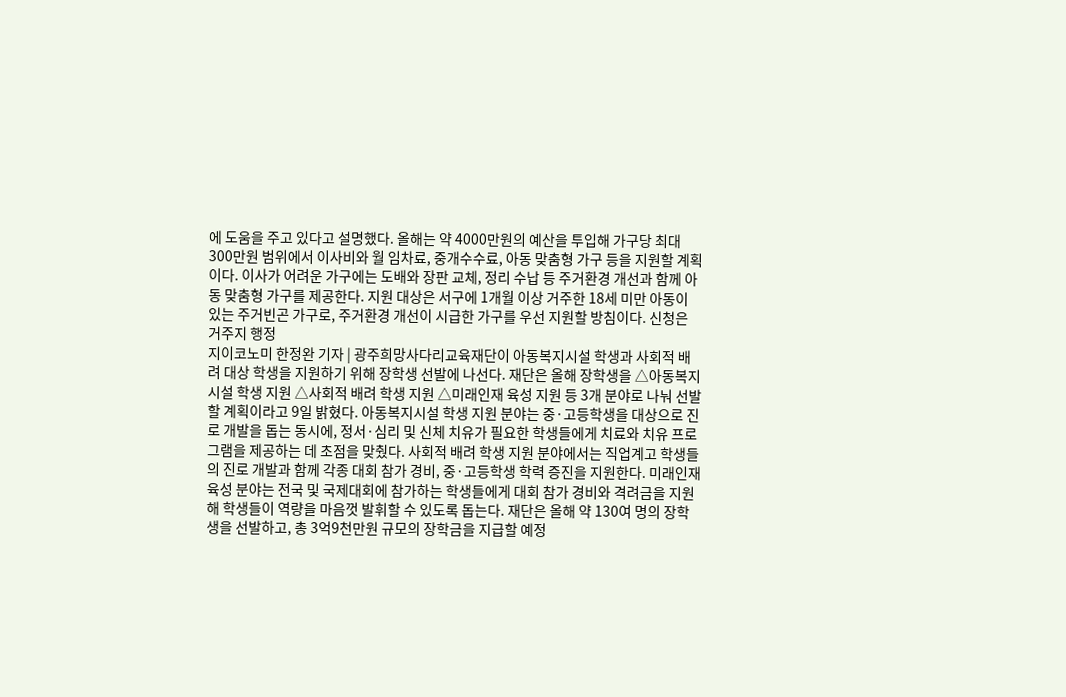에 도움을 주고 있다고 설명했다. 올해는 약 4000만원의 예산을 투입해 가구당 최대 300만원 범위에서 이사비와 월 임차료, 중개수수료, 아동 맞춤형 가구 등을 지원할 계획이다. 이사가 어려운 가구에는 도배와 장판 교체, 정리 수납 등 주거환경 개선과 함께 아동 맞춤형 가구를 제공한다. 지원 대상은 서구에 1개월 이상 거주한 18세 미만 아동이 있는 주거빈곤 가구로, 주거환경 개선이 시급한 가구를 우선 지원할 방침이다. 신청은 거주지 행정
지이코노미 한정완 기자 | 광주희망사다리교육재단이 아동복지시설 학생과 사회적 배려 대상 학생을 지원하기 위해 장학생 선발에 나선다. 재단은 올해 장학생을 △아동복지시설 학생 지원 △사회적 배려 학생 지원 △미래인재 육성 지원 등 3개 분야로 나눠 선발할 계획이라고 9일 밝혔다. 아동복지시설 학생 지원 분야는 중·고등학생을 대상으로 진로 개발을 돕는 동시에, 정서·심리 및 신체 치유가 필요한 학생들에게 치료와 치유 프로그램을 제공하는 데 초점을 맞췄다. 사회적 배려 학생 지원 분야에서는 직업계고 학생들의 진로 개발과 함께 각종 대회 참가 경비, 중·고등학생 학력 증진을 지원한다. 미래인재 육성 분야는 전국 및 국제대회에 참가하는 학생들에게 대회 참가 경비와 격려금을 지원해 학생들이 역량을 마음껏 발휘할 수 있도록 돕는다. 재단은 올해 약 130여 명의 장학생을 선발하고, 총 3억9천만원 규모의 장학금을 지급할 예정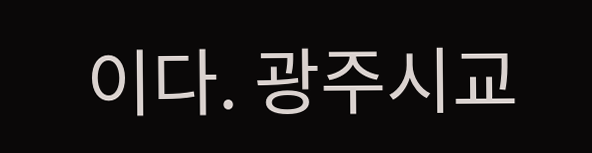이다. 광주시교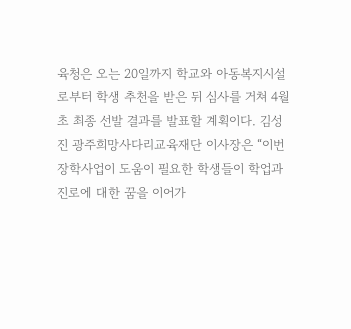육청은 오는 20일까지 학교와 아동복지시설로부터 학생 추천을 받은 뒤 심사를 거쳐 4월 초 최종 선발 결과를 발표할 계획이다. 김성진 광주희망사다리교육재단 이사장은 “이번 장학사업이 도움이 필요한 학생들이 학업과 진로에 대한 꿈을 이어가